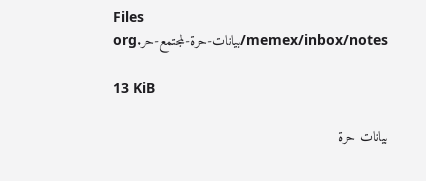Files
memex/inbox/notes/بيانات-حرة-لمجتمع-حر.org

13 KiB

بيانات حرة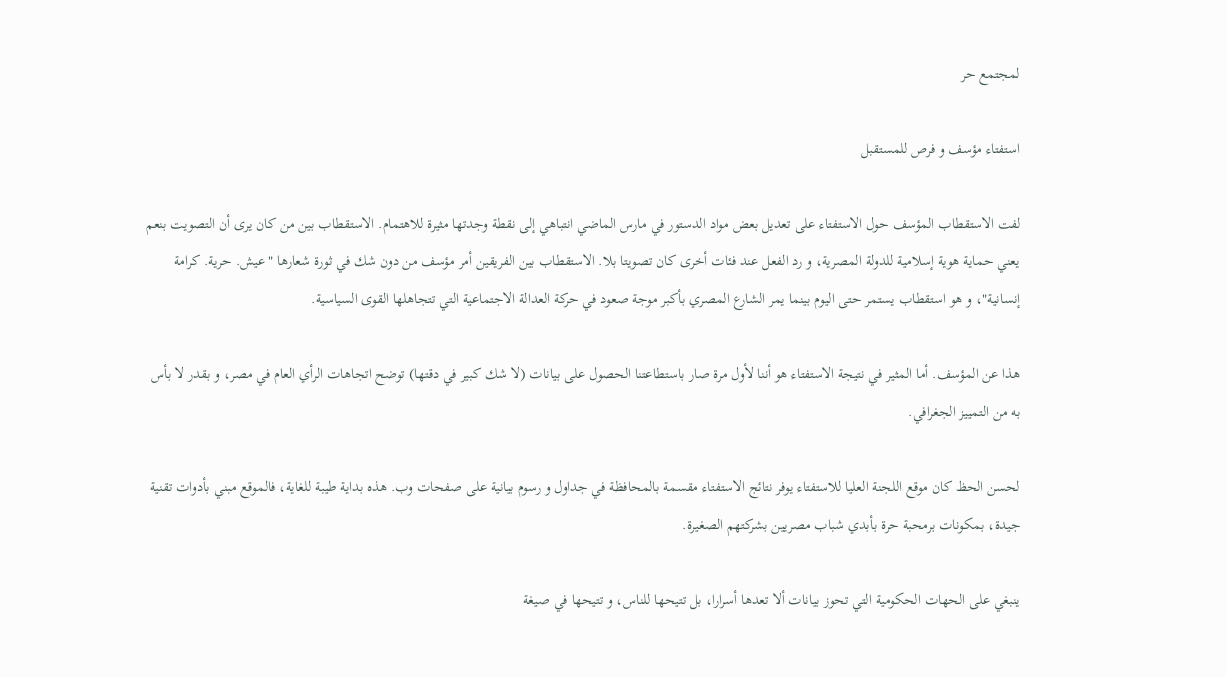لمجتمع حر

استفتاء مؤسف و فرص للمستقبل

لفت الاستقطاب المؤسف حول الاستفتاء على تعديل بعض مواد الدستور في مارس الماضي انتباهي إلى نقطة وجدتها مثيرة للاهتمام. الاستقطاب بين من كان يرى أن التصويت بنعم يعني حماية هوية إسلامية للدولة المصرية، و رد الفعل عند فئات أخرى كان تصويتا بلا. الاستقطاب بين الفريقين أمر مؤسف من دون شك في ثورة شعارها "عيش. حرية. كرامة إنسانية"، و هو استقطاب يستمر حتى اليوم بينما يمر الشارع المصري بأكبر موجة صعود في حركة العدالة الاجتماعية التي تتجاهلها القوى السياسية.

هذا عن المؤسف. أما المثير في نتيجة الاستفتاء هو أننا لأول مرة صار باستطاعتنا الحصول على بيانات (لا شك كبير في دقتها) توضح اتجاهات الرأي العام في مصر، و بقدر لا بأس به من التمييز الجغرافي.

لحسن الحظ كان موقع اللجنة العليا للاستفتاء يوفر نتائج الاستفتاء مقسمة بالمحافظة في جداول و رسوم بيانية على صفحات وب. هذه بداية طيبة للغاية، فالموقع مبني بأدوات تقنية جيدة، بمكونات برمحبة حرة بأبدي شباب مصريين بشركتهم الصغيرة.

ينبغي على الحهات الحكومية التي تحوز بيانات ألا تعدها أسرارا، بل تتيحها للناس، و تتيحها في صيغة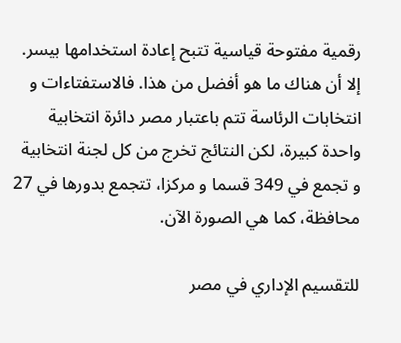رقمية مفتوحة قياسية تتبح إعادة استخدامها بيسر. إلا أن هناك ما هو أفضل من هذا. فالاستفتاءات و انتخابات الرئاسة تتم باعتبار مصر دائرة انتخابية واحدة كبيرة، لكن النتائج تخرج من كل لجنة انتخابية و تجمع في 349 قسما و مركزا، تتجمع بدورها في 27 محافظة، كما هي الصورة الآن.

للتقسيم الإداري في مصر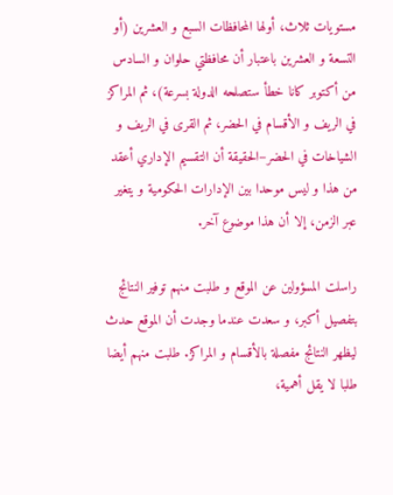مستويات ثلاث، أولها المحافظات السبع و العشرين (أو التسعة و العشرين باعتبار أن محافظتي حلوان و السادس من أكتوبر كانا خطأ ستصلحه الدولة بسرعة)، ثم المراكز في الريف و الأقسام في الحضر، ثم القرى في الريف و الشياخات في الحضر–الحقيقة أن التقسيم الإداري أعقد من هذا و ليس موحدا بين الإدارات الحكومية و يتغير عبر الزمن، إلا أن هذا موضوع آخر.

راسلت المسؤولين عن الموقع و طلبت منهم توفير النتائج بتفصيل أكبر، و سعدت عندما وجدت أن الموقع حدث ليظهر النتائج مفصلة بالأقسام و المراكز. طلبت منهم أيضا طلبا لا يقل أهمية،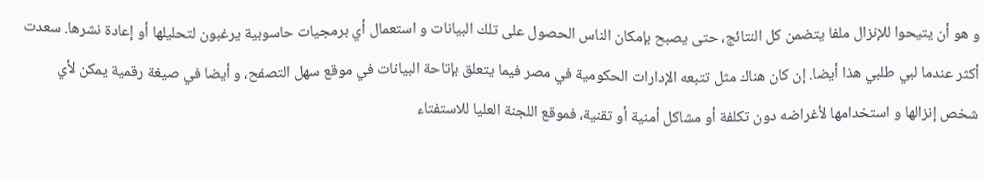و هو أن يتيحوا للإنزال ملفا يتضمن كل النتائج، حتى يصبح بإمكان الناس الحصول على تلك البيانات و استعمال أي برمجيات حاسوبية يرغبون لتحليلها أو إعادة نشرها. سعدت أكثر عندما لبي طلبي هذا أيضا. إن كان هناك مثل تتبعه الإدارات الحكومية في مصر فيما يتعلق بإتاحة البيانات في موقع سهل التصفح، و أيضا في صيغة رقمية يمكن لأي شخص إنزالها و استخدامها لأغراضه دون تكلفة أو مشاكل أمنية أو تقنية، فموقع اللجنة العليا للاستفتاء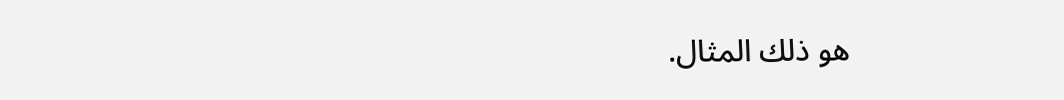هو ذلك المثال.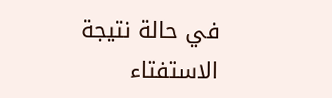في حالة نتيجة الاستفتاء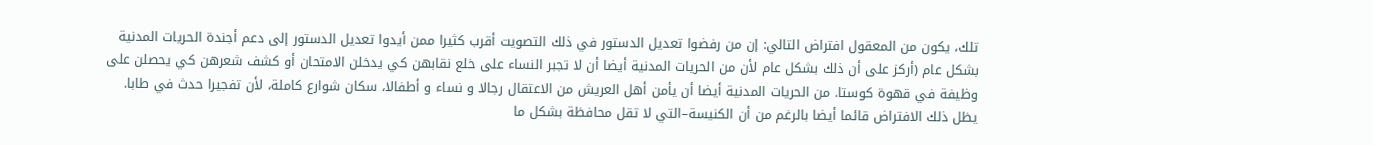تلك، يكون من المعقول افتراض التالي: إن من رفضوا تعديل الدستور في ذلك التصويت أقرب كثيرا ممن أيدوا تعديل الدستور إلى دعم أجندة الحريات المدنية بشكل عام (أركز على أن ذلك بشكل عام لأن من الحريات المدنية أيضا أن لا تجبر النساء على خلع نقابهن كي يدخلن الامتحان أو كشف شعرهن كي يحصلن على وظيفة في قهوة كوستا. من الحريات المدنية أيضا أن يأمن أهل العريش من الاعتقال رجالا و نساء و أطفالا، سكان شوارع كاملة، لأن تفجيرا حدث في طابا. يظل ذلك الافتراض قائما أيضا بالرغم من أن الكنيسة–التي لا تقل محافظة بشكل ما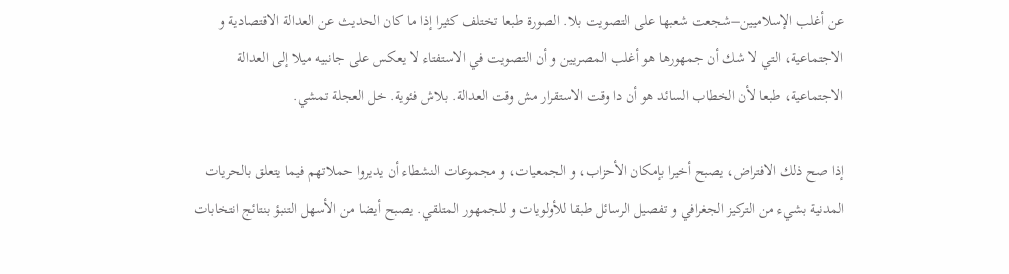عن أغلب الإسلاميين–شجعت شعبها على التصويت بلا. الصورة طبعا تختلف كثيرا إذا ما كان الحديث عن العدالة الاقتصادية و الاجتماعية، التي لا شك أن جمهورها هو أغلب المصريين و أن التصويت في الاستفتاء لا يعكس على جانبيه ميلا إلى العدالة الاجتماعية، طبعا لأن الخطاب السائد هو أن دا وقت الاستقرار مش وقت العدالة. بلاش فئوية. خل العجلة تمشي.

إذا صح ذلك الافتراض، يصبح أخيرا بإمكان الأحزاب، و الجمعيات، و مجموعات النشطاء أن يديروا حملاتهم فيما يتعلق بالحريات المدنية بشيء من التركيز الجغرافي و تفصيل الرسائل طبقا للأولويات و للجمهور المتلقي. يصبح أيضا من الأسهل التنبؤ بنتائج انتخابات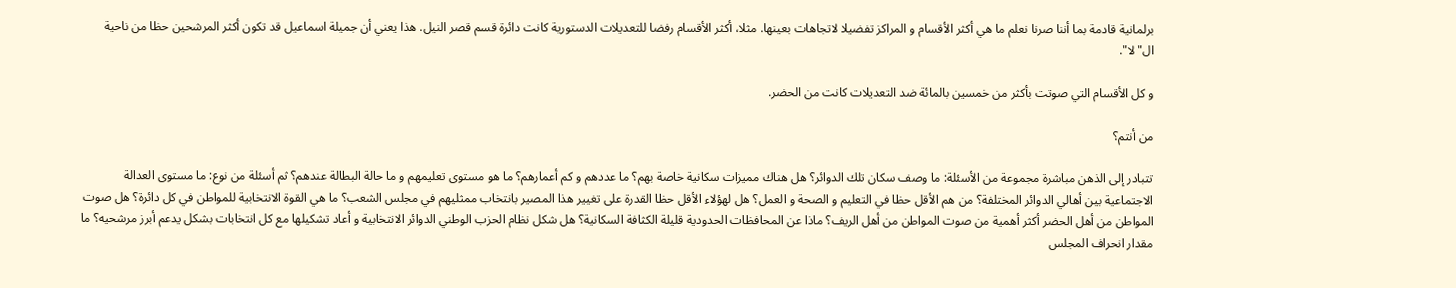برلمانية قادمة بما أننا صرنا نعلم ما هي أكثر الأقسام و المراكز تفضيلا لاتجاهات بعينها. مثلا، أكثر الأقسام رفضا للتعديلات الدستورية كانت دائرة قسم قصر النيل. هذا يعني أن جميلة اسماعيل قد تكون أكثر المرشحين حظا من ناحية ال"لا".

و كل الأقسام التي صوتت بأكثر من خمسين بالمائة ضد التعديلات كانت من الحضر.

من أنتم؟

تتبادر إلى الذهن مباشرة مجموعة من الأسئلة: ما وصف سكان تلك الدوائر؟ هل هناك مميزات سكانية خاصة بهم؟ ما عددهم و كم أعمارهم؟ ما هو مستوى تعليمهم و ما حالة البطالة عندهم؟ ثم أسئلة من نوع: ما مستوى العدالة الاجتماعية بين أهالي الدوائر المختلفة؟ من هم الأقل حظا في التعليم و الصحة و العمل؟ هل لهؤلاء الأقل حظا القدرة على تغيير هذا المصير بانتخاب ممثليهم في مجلس الشعب؟ ما هي القوة الانتخابية للمواطن في كل دائرة؟ هل صوت المواطن من أهل الحضر أكثر أهمية من صوت المواطن من أهل الريف؟ ماذا عن المحافظات الحدودية قليلة الكثافة السكانية؟ هل شكل نظام الحزب الوطني الدوائر الانتخابية و أعاد تشكيلها مع كل انتخابات بشكل يدعم أبرز مرشحيه؟ ما مقدار انحراف المجلس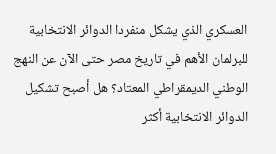العسكري الذي يشكل منفردا الدوائر الانتخابية للبرلمان الأهم في تاريخ مصر حتى الآن عن النهج الوطني الديمقراطي المعتاد؟ هل أصبح تشكيل الدوائر الانتخابية أكثر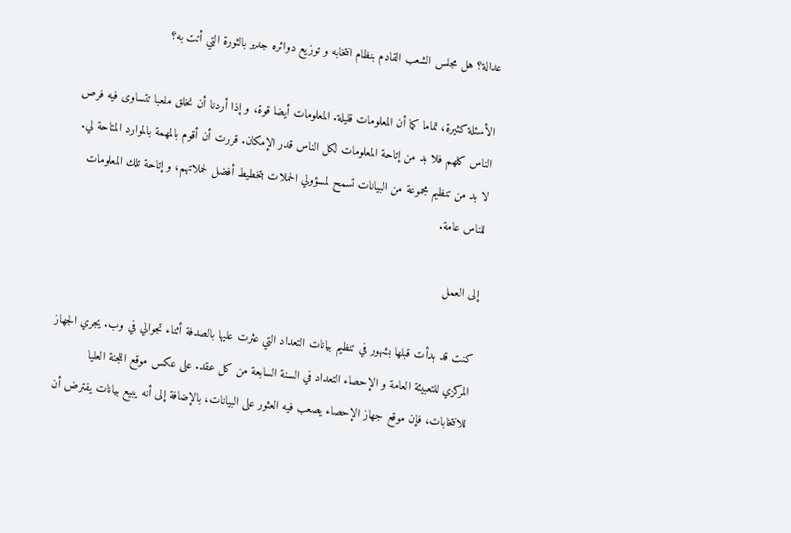عدالة؟ هل مجلس الشعب القادم بنظام انتخابه و توزيع دوائره جدير بالثورة التي أتت به؟

الأسئلة كثيرة، تماما كما أن المعلومات قليلة. المعلومات أيضا قوة، و إذا أردنا أن نخلق ملعبا تتساوى فيه فرص الناس كلهم فلا بد من إتاحة المعلومات لكل الناس قدر الإمكان. قررت أن أقوم بالمهمة بالموارد المتاحة لي. لا بد من تنظيم مجموعة من البيانات تسمح لمسؤولي الحملات بتخطيط أفضل لحملاتهم، و إتاحة تلك المعلومات للناس عامة.

إلى العمل

كنت قد بدأت قبلها بشهور في تنظيم بيانات التعداد التي عثرت عليها بالصدفة أثناء تجوالي في وب. يجري الجهاز المركزي للتعبيئة العامة و الإحصاء التعداد في السنة السابعة من كل عقد. على عكس موقع اللجنة العليا للانتخابات، فإن موقع جهاز الإحصاء يصعب فيه العثور على البيانات، بالإضافة إلى أنه يبيع بيانات يفترض أن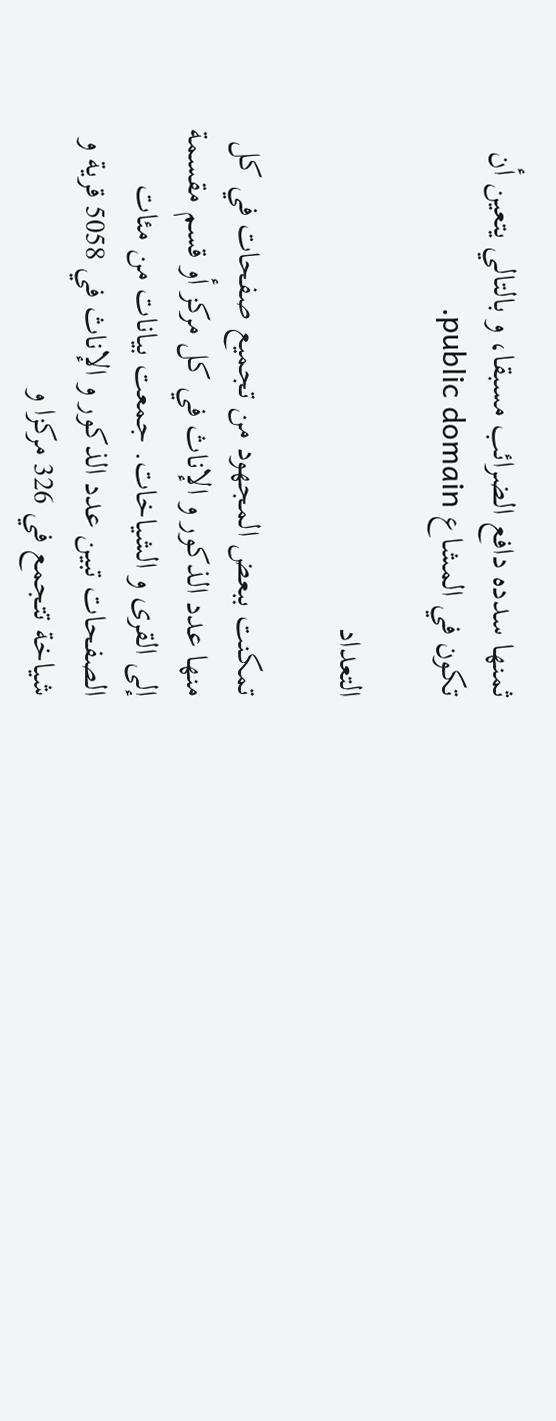ثمنها سدده دافع الضرائب مسبقا، و بالتالي يتعين أن تكون في المشاع public domain.

التعداد

تمكنت ببعض المجهود من تجميع صفحات في كل منها عدد الذكور و الإناث في كل مركز أو قسم مقسمة إلى القرى و الشياخات. جمعت بيانات من مئات الصفحات تبين عدد الذكور و الإناث في 5058 قرية و شياخة تتجمع في 326 مركزا و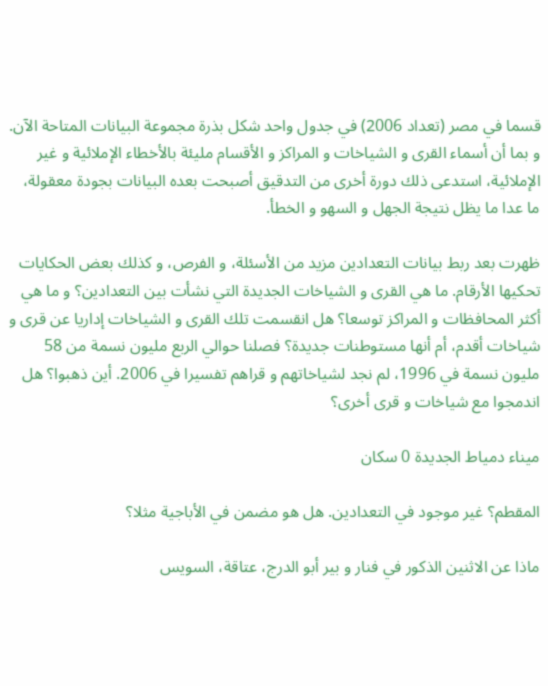قسما في مصر (تعداد 2006) في جدول واحد شكل بذرة مجموعة البيانات المتاحة الآن. و بما أن أسماء القرى و الشياخات و المراكز و الأقسام مليئة بالأخطاء الإملائية و غير الإملائية، استدعى ذلك دورة أخرى من التدقيق أصبحت بعده البيانات بجودة معقولة، ما عدا ما يظل نتيجة الجهل و السهو و الخطأ.

ظهرت بعد ربط بيانات التعدادين مزيد من الأسئلة، و الفرص، و كذلك بعض الحكايات تحكيها الأرقام. ما هي القرى و الشياخات الجديدة التي نشأت بين التعدادين؟ و ما هي أكثر المحافظات و المراكز توسعا؟ هل انقسمت تلك القرى و الشياخات إداريا عن قرى و شياخات أقدم، أم أنها مستوطنات جديدة؟ فصلنا حوالي الربع مليون نسمة من 58 مليون نسمة في 1996، لم نجد لشياخاتهم و قراهم تفسيرا في 2006. أين ذهبوا؟ هل اندمجوا مع شياخات و قرى أخرى؟

ميناء دمياط الجديدة 0 سكان

المقطم؟ غير موجود في التعدادين. هل هو مضمن في الأباجية مثلا؟

ماذا عن الاثنين الذكور في فنار و بير أبو الدرج، عتاقة، السويس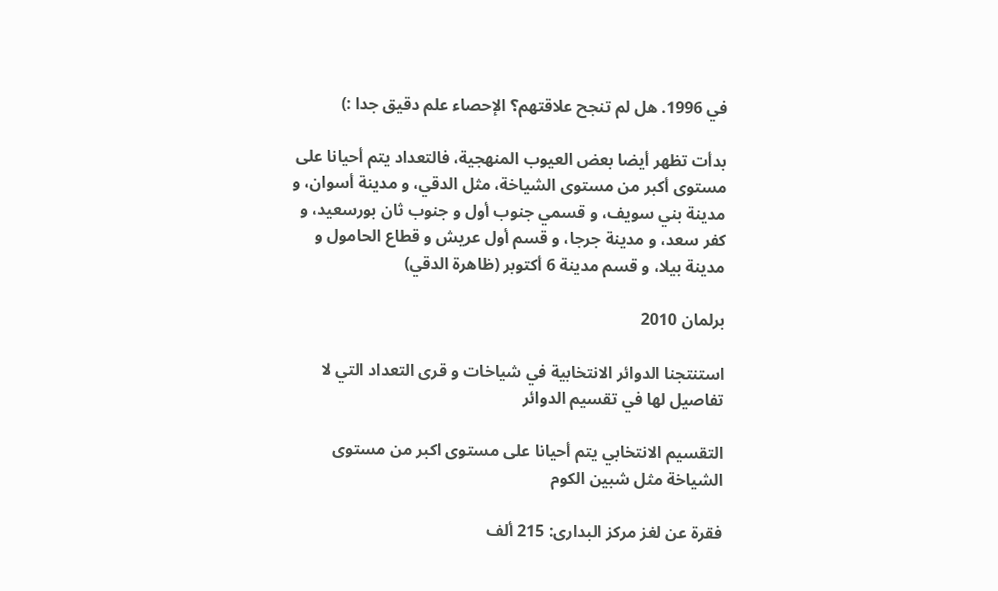في 1996. هل لم تنجح علاقتهم؟ الإحصاء علم دقيق جدا :)

بدأت تظهر أيضا بعض العيوب المنهجية، فالتعداد يتم أحيانا على مستوى أكبر من مستوى الشياخة، مثل الدقي، و مدينة أسوان، و مدينة بني سويف، و قسمي جنوب أول و جنوب ثان بورسعيد، و كفر سعد، و مدينة جرجا، و قسم أول عريش و قطاع الحامول و مدينة بيلا، و قسم مدينة 6 أكتوبر (ظاهرة الدقي)

برلمان 2010

استنتجنا الدوائر الانتخابية في شياخات و قرى التعداد التي لا تفاصيل لها في تقسيم الدوائر

التقسيم الانتخابي يتم أحيانا على مستوى اكبر من مستوى الشياخة مثل شبين الكوم

فقرة عن لغز مركز البدارى: 215 ألف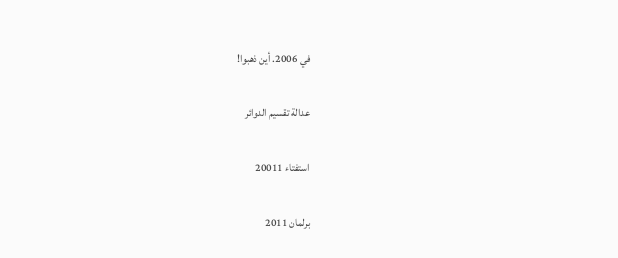في 2006. أين ذهبوا!

عدالة تقسيم الدوائر

استفتاء 20011

برلمان 2011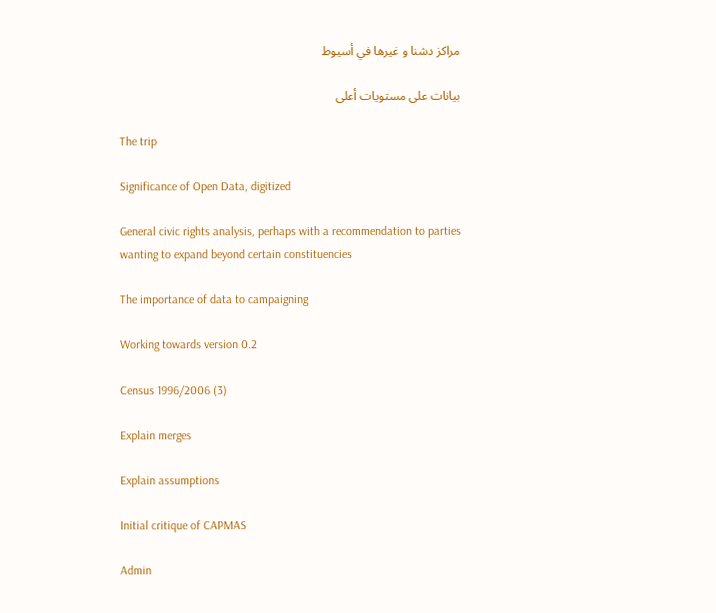مراكز دشنا و غيرها في أسيوط

بيانات على مستويات أعلى

The trip

Significance of Open Data, digitized

General civic rights analysis, perhaps with a recommendation to parties wanting to expand beyond certain constituencies

The importance of data to campaigning

Working towards version 0.2

Census 1996/2006 (3)

Explain merges

Explain assumptions

Initial critique of CAPMAS

Admin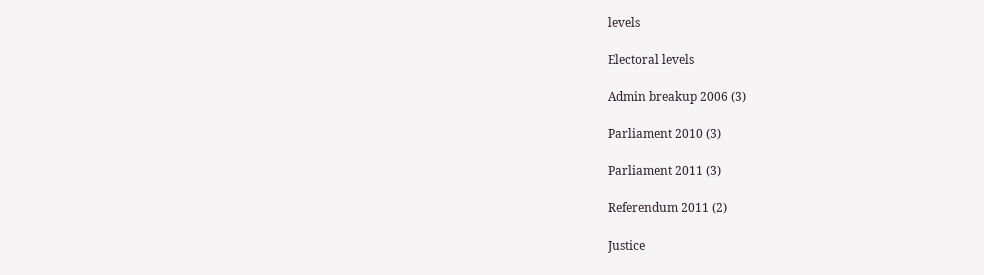levels

Electoral levels

Admin breakup 2006 (3)

Parliament 2010 (3)

Parliament 2011 (3)

Referendum 2011 (2)

Justice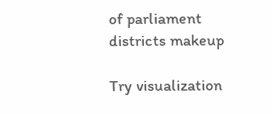of parliament districts makeup

Try visualization